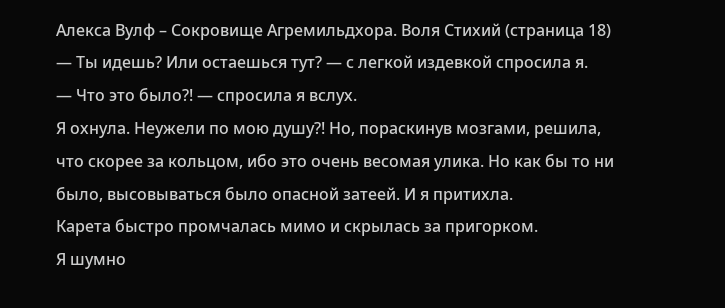Алекса Вулф – Сокровище Агремильдхора. Воля Стихий (страница 18)
— Ты идешь? Или остаешься тут? — с легкой издевкой спросила я.
— Что это было?! — спросила я вслух.
Я охнула. Неужели по мою душу?! Но, пораскинув мозгами, решила, что скорее за кольцом, ибо это очень весомая улика. Но как бы то ни было, высовываться было опасной затеей. И я притихла.
Карета быстро промчалась мимо и скрылась за пригорком.
Я шумно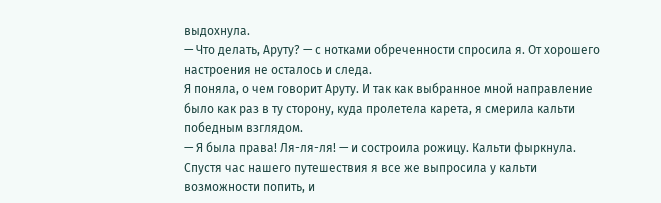выдохнула.
— Что делать, Аруту? — с нотками обреченности спросила я. От хорошего настроения не осталось и следа.
Я поняла, о чем говорит Аруту. И так как выбранное мной направление было как раз в ту сторону, куда пролетела карета, я смерила кальти победным взглядом.
— Я была права! Ля-ля-ля! — и состроила рожицу. Кальти фыркнула.
Спустя час нашего путешествия я все же выпросила у кальти возможности попить, и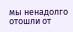мы ненадолго отошли от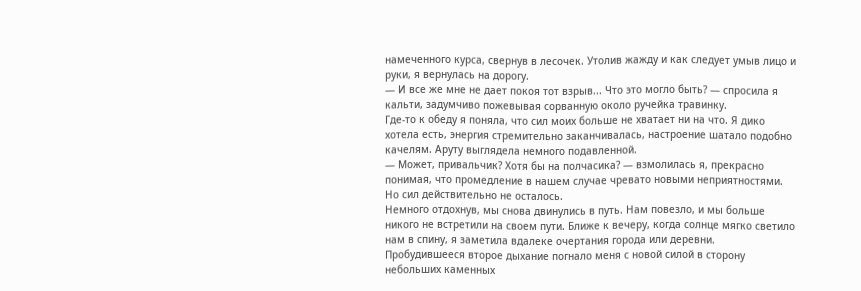намеченного курса, свернув в лесочек. Утолив жажду и как следует умыв лицо и руки, я вернулась на дорогу.
— И все же мне не дает покоя тот взрыв... Что это могло быть? — спросила я кальти, задумчиво пожевывая сорванную около ручейка травинку.
Где-то к обеду я поняла, что сил моих больше не хватает ни на что. Я дико хотела есть, энергия стремительно заканчивалась, настроение шатало подобно качелям. Аруту выглядела немного подавленной.
— Может, привальчик? Хотя бы на полчасика? — взмолилась я, прекрасно понимая, что промедление в нашем случае чревато новыми неприятностями. Но сил действительно не осталось.
Немного отдохнув, мы снова двинулись в путь. Нам повезло, и мы больше никого не встретили на своем пути. Ближе к вечеру, когда солнце мягко светило нам в спину, я заметила вдалеке очертания города или деревни. Пробудившееся второе дыхание погнало меня с новой силой в сторону небольших каменных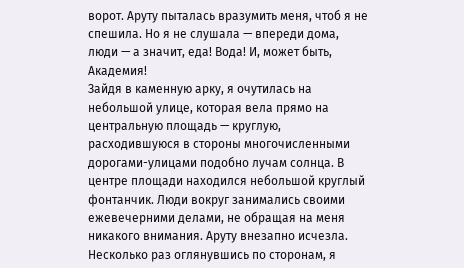ворот. Аруту пыталась вразумить меня, чтоб я не спешила. Но я не слушала — впереди дома, люди — а значит, еда! Вода! И, может быть, Академия!
Зайдя в каменную арку, я очутилась на небольшой улице, которая вела прямо на центральную площадь — круглую, расходившуюся в стороны многочисленными дорогами-улицами подобно лучам солнца. В центре площади находился небольшой круглый фонтанчик. Люди вокруг занимались своими ежевечерними делами, не обращая на меня никакого внимания. Аруту внезапно исчезла.
Несколько раз оглянувшись по сторонам, я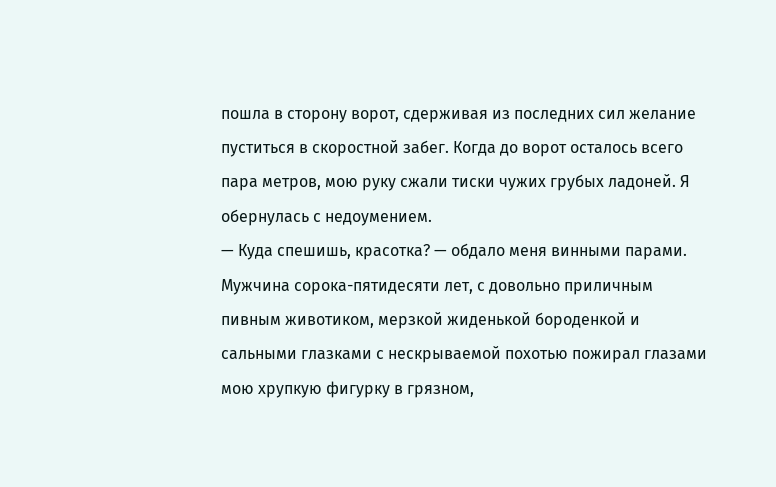пошла в сторону ворот, сдерживая из последних сил желание пуститься в скоростной забег. Когда до ворот осталось всего пара метров, мою руку сжали тиски чужих грубых ладоней. Я обернулась с недоумением.
— Куда спешишь, красотка? — обдало меня винными парами. Мужчина сорока-пятидесяти лет, с довольно приличным пивным животиком, мерзкой жиденькой бороденкой и сальными глазками с нескрываемой похотью пожирал глазами мою хрупкую фигурку в грязном,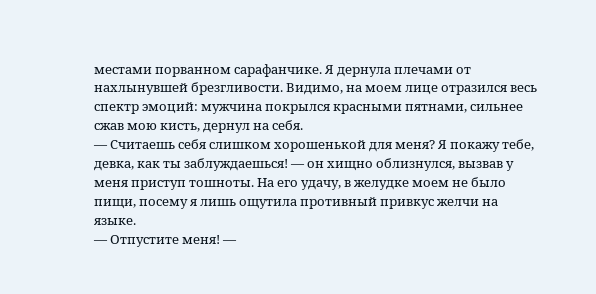местами порванном сарафанчике. Я дернула плечами от нахлынувшей брезгливости. Видимо, на моем лице отразился весь спектр эмоций: мужчина покрылся красными пятнами, сильнее сжав мою кисть, дернул на себя.
— Считаешь себя слишком хорошенькой для меня? Я покажу тебе, девка, как ты заблуждаешься! — он хищно облизнулся, вызвав у меня приступ тошноты. На его удачу, в желудке моем не было пищи, посему я лишь ощутила противный привкус желчи на языке.
— Отпустите меня! —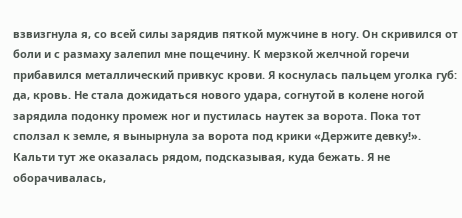взвизгнула я, со всей силы зарядив пяткой мужчине в ногу. Он скривился от боли и с размаху залепил мне пощечину. К мерзкой желчной горечи прибавился металлический привкус крови. Я коснулась пальцем уголка губ: да, кровь. Не стала дожидаться нового удара, согнутой в колене ногой зарядила подонку промеж ног и пустилась наутек за ворота. Пока тот сползал к земле, я вынырнула за ворота под крики «Держите девку!». Кальти тут же оказалась рядом, подсказывая, куда бежать. Я не оборачивалась,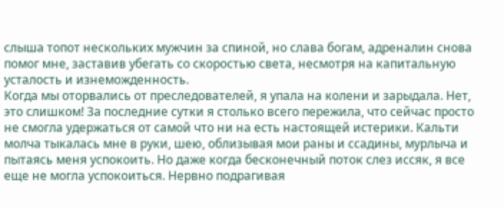слыша топот нескольких мужчин за спиной, но слава богам, адреналин снова помог мне, заставив убегать со скоростью света, несмотря на капитальную усталость и изнеможденность.
Когда мы оторвались от преследователей, я упала на колени и зарыдала. Нет, это слишком! За последние сутки я столько всего пережила, что сейчас просто не смогла удержаться от самой что ни на есть настоящей истерики. Кальти молча тыкалась мне в руки, шею, облизывая мои раны и ссадины, мурлыча и пытаясь меня успокоить. Но даже когда бесконечный поток слез иссяк, я все еще не могла успокоиться. Нервно подрагивая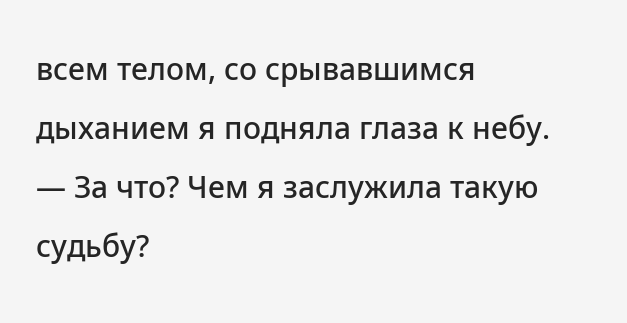всем телом, со срывавшимся дыханием я подняла глаза к небу.
— За что? Чем я заслужила такую судьбу?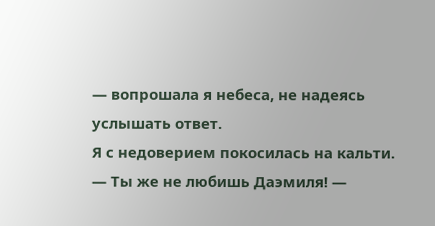— вопрошала я небеса, не надеясь услышать ответ.
Я с недоверием покосилась на кальти.
— Ты же не любишь Даэмиля! —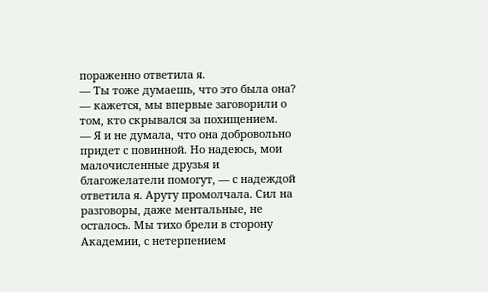пораженно ответила я.
— Ты тоже думаешь, что это была она? — кажется, мы впервые заговорили о том, кто скрывался за похищением.
— Я и не думала, что она добровольно придет с повинной. Но надеюсь, мои малочисленные друзья и благожелатели помогут, — с надеждой ответила я. Аруту промолчала. Сил на разговоры, даже ментальные, не осталось. Мы тихо брели в сторону Академии, с нетерпением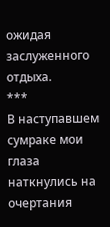ожидая заслуженного отдыха.
***
В наступавшем сумраке мои глаза наткнулись на очертания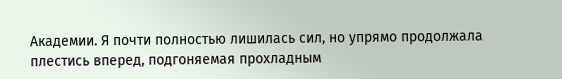Академии. Я почти полностью лишилась сил, но упрямо продолжала плестись вперед, подгоняемая прохладным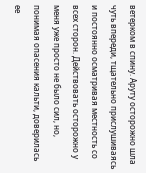ветерком в спину. Аруту осторожно шла чуть впереди, тщательно прислушиваясь и постоянно осматривая местность со всех сторон. Действовать осторожно у меня уже просто не было сил, но, понимая опасения кальти, доверилась ее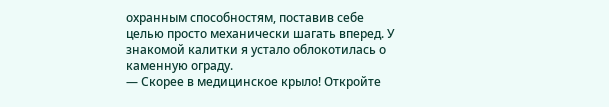охранным способностям, поставив себе целью просто механически шагать вперед. У знакомой калитки я устало облокотилась о каменную ограду.
— Скорее в медицинское крыло! Откройте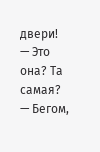двери!
— Это она? Та самая?
— Бегом,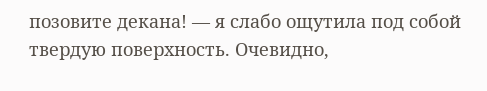позовите декана! — я слабо ощутила под собой твердую поверхность. Очевидно,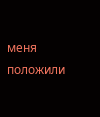меня положили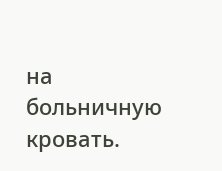на больничную кровать.